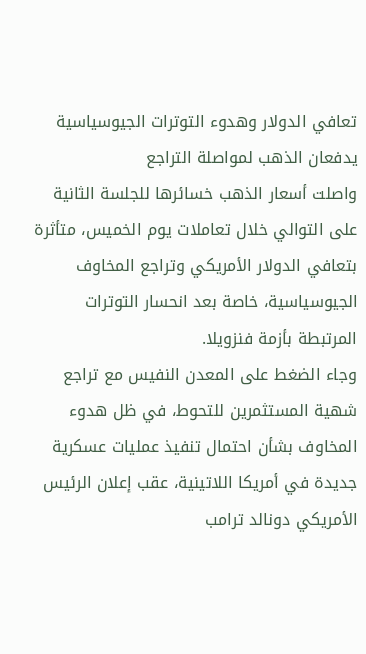تعافي الدولار وهدوء التوترات الجيوسياسية يدفعان الذهب لمواصلة التراجع
واصلت أسعار الذهب خسائرها للجلسة الثانية على التوالي خلال تعاملات يوم الخميس، متأثرة بتعافي الدولار الأمريكي وتراجع المخاوف الجيوسياسية، خاصة بعد انحسار التوترات المرتبطة بأزمة فنزويلا.
وجاء الضغط على المعدن النفيس مع تراجع شهية المستثمرين للتحوط، في ظل هدوء المخاوف بشأن احتمال تنفيذ عمليات عسكرية جديدة في أمريكا اللاتينية، عقب إعلان الرئيس الأمريكي دونالد ترامب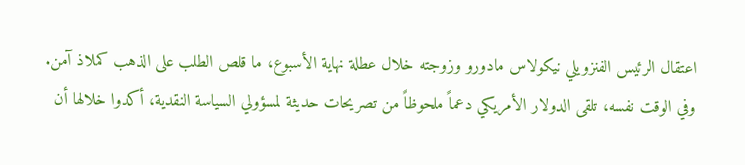اعتقال الرئيس الفنزويلي نيكولاس مادورو وزوجته خلال عطلة نهاية الأسبوع، ما قلص الطلب على الذهب كملاذ آمن.
وفي الوقت نفسه، تلقى الدولار الأمريكي دعماً ملحوظاً من تصريحات حديثة لمسؤولي السياسة النقدية، أكدوا خلالها أن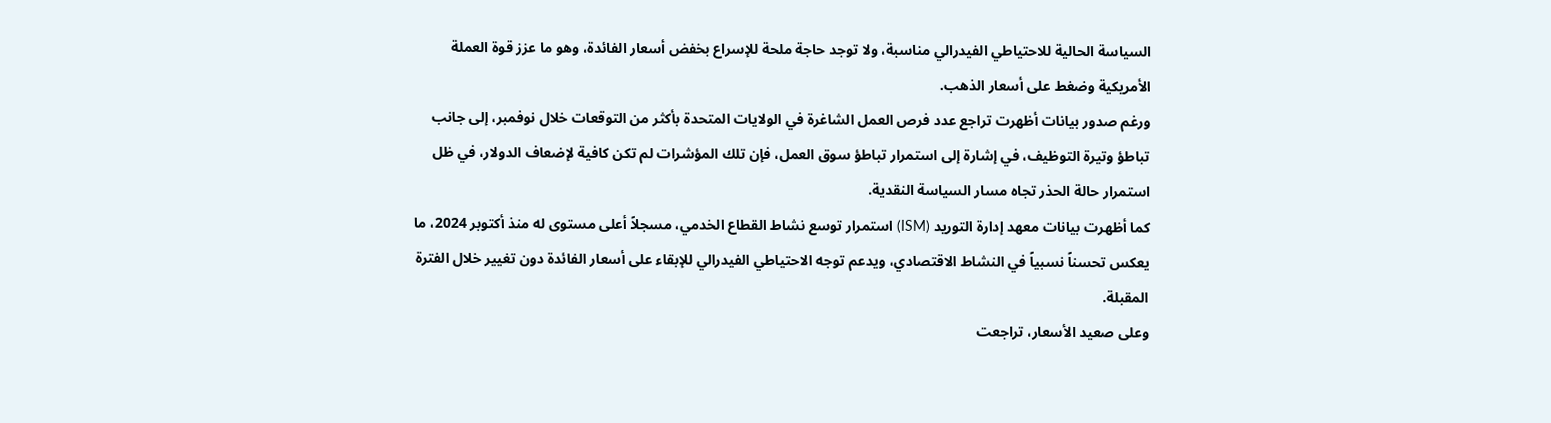السياسة الحالية للاحتياطي الفيدرالي مناسبة، ولا توجد حاجة ملحة للإسراع بخفض أسعار الفائدة، وهو ما عزز قوة العملة الأمريكية وضغط على أسعار الذهب.
ورغم صدور بيانات أظهرت تراجع عدد فرص العمل الشاغرة في الولايات المتحدة بأكثر من التوقعات خلال نوفمبر، إلى جانب تباطؤ وتيرة التوظيف، في إشارة إلى استمرار تباطؤ سوق العمل، فإن تلك المؤشرات لم تكن كافية لإضعاف الدولار، في ظل استمرار حالة الحذر تجاه مسار السياسة النقدية.
كما أظهرت بيانات معهد إدارة التوريد (ISM) استمرار توسع نشاط القطاع الخدمي، مسجلاً أعلى مستوى له منذ أكتوبر 2024، ما يعكس تحسناً نسبياً في النشاط الاقتصادي، ويدعم توجه الاحتياطي الفيدرالي للإبقاء على أسعار الفائدة دون تغيير خلال الفترة المقبلة.
وعلى صعيد الأسعار، تراجعت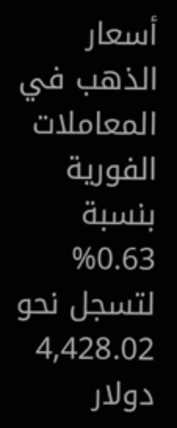أسعار الذهب في المعاملات الفورية بنسبة 0.63% لتسجل نحو 4,428.02 دولار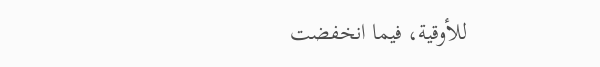للأوقية، فيما انخفضت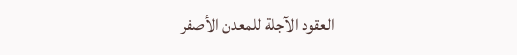العقود الآجلة للمعدن الأصفر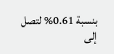بنسبة 0.61% لتصل إلى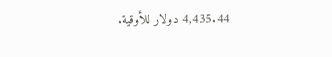4,435.44 دولار للأوقية.